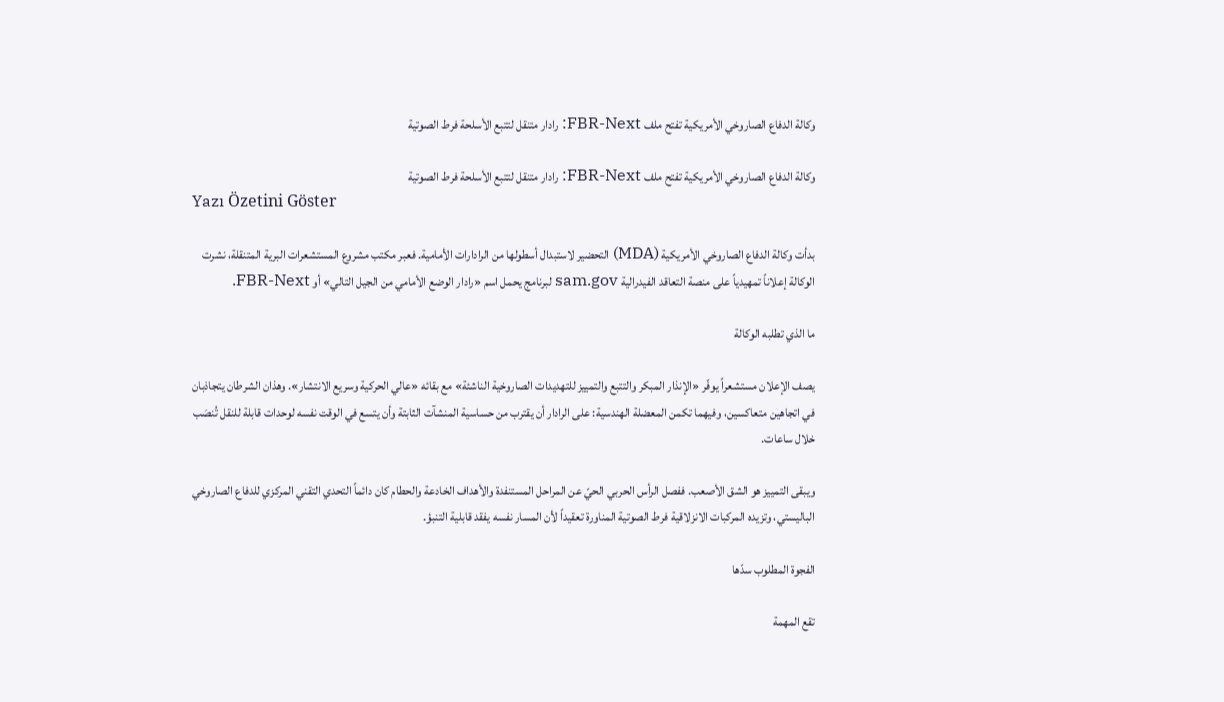وكالة الدفاع الصاروخي الأمريكية تفتح ملف FBR-Next: رادار متنقل لتتبع الأسلحة فرط الصوتية

وكالة الدفاع الصاروخي الأمريكية تفتح ملف FBR-Next: رادار متنقل لتتبع الأسلحة فرط الصوتية
Yazı Özetini Göster

بدأت وكالة الدفاع الصاروخي الأمريكية (MDA) التحضير لاستبدال أسطولها من الرادارات الأمامية. فعبر مكتب مشروع المستشعرات البرية المتنقلة، نشرت الوكالة إعلاناً تمهيدياً على منصة التعاقد الفيدرالية sam.gov لبرنامج يحمل اسم «رادار الوضع الأمامي من الجيل التالي» أو FBR-Next.

ما الذي تطلبه الوكالة

يصف الإعلان مستشعراً يوفّر «الإنذار المبكر والتتبع والتمييز للتهديدات الصاروخية الناشئة» مع بقائه «عالي الحركية وسريع الانتشار». وهذان الشرطان يتجاذبان في اتجاهين متعاكسين، وفيهما تكمن المعضلة الهندسية: على الرادار أن يقترب من حساسية المنشآت الثابتة وأن يتسع في الوقت نفسه لوحدات قابلة للنقل تُنصَب خلال ساعات.

ويبقى التمييز هو الشق الأصعب. ففصل الرأس الحربي الحيّ عن المراحل المستنفدة والأهداف الخادعة والحطام كان دائماً التحدي التقني المركزي للدفاع الصاروخي الباليستي، وتزيده المركبات الانزلاقية فرط الصوتية المناورة تعقيداً لأن المسار نفسه يفقد قابلية التنبؤ.

الفجوة المطلوب سدّها

تقع المهمة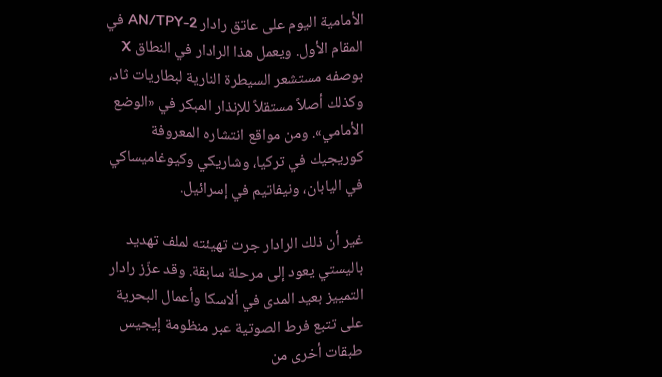الأمامية اليوم على عاتق رادار AN/TPY-2 في المقام الأول. ويعمل هذا الرادار في النطاق X بوصفه مستشعر السيطرة النارية لبطاريات ثاد، وكذلك أصلاً مستقلاً للإنذار المبكر في «الوضع الأمامي». ومن مواقع انتشاره المعروفة كوريجيك في تركيا، وشاريكي وكيوغاميساكي في اليابان، ونيفاتيم في إسرائيل.

غير أن ذلك الرادار جرت تهيئته لملف تهديد باليستي يعود إلى مرحلة سابقة. وقد عزّز رادار التمييز بعيد المدى في ألاسكا وأعمال البحرية على تتبع فرط الصوتية عبر منظومة إيجيس طبقات أخرى من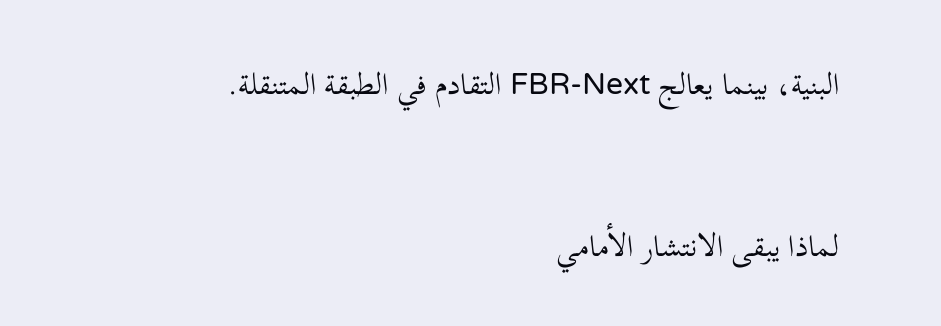البنية، بينما يعالج FBR-Next التقادم في الطبقة المتنقلة.

لماذا يبقى الانتشار الأمامي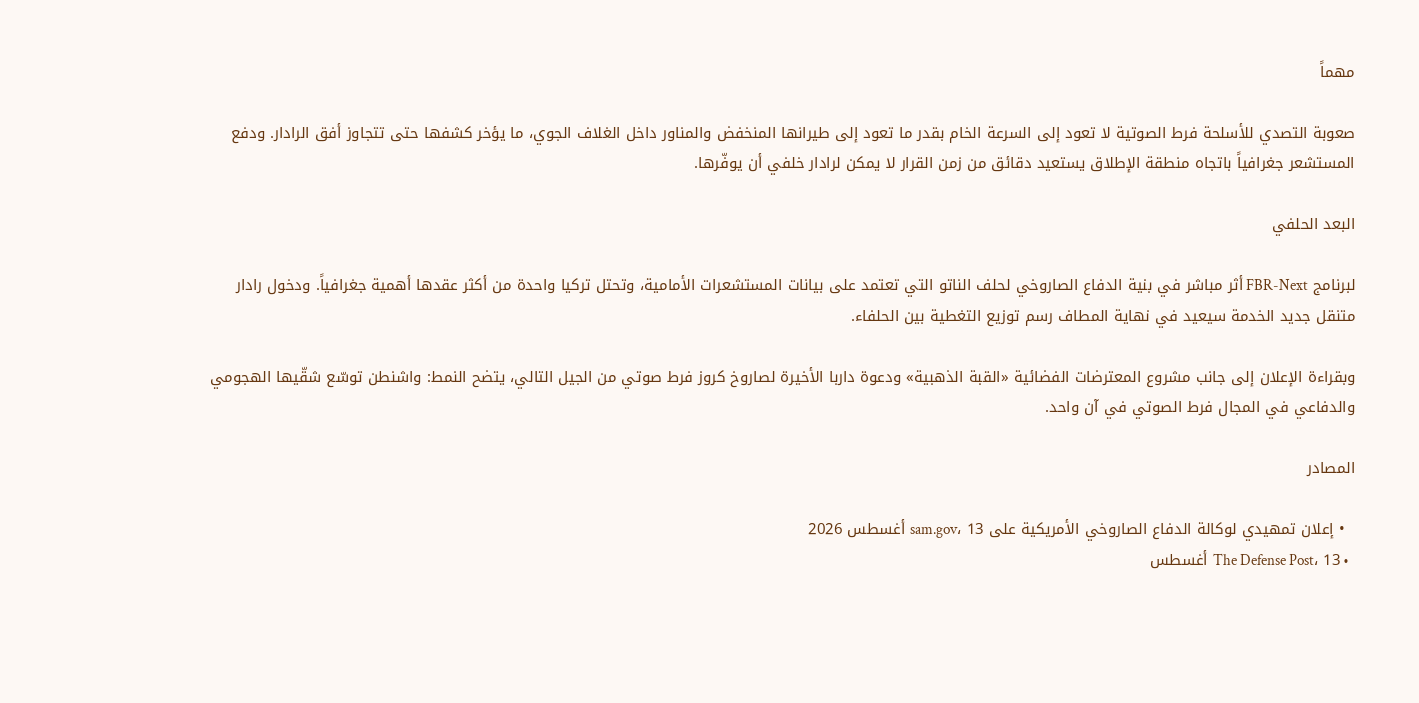مهماً

صعوبة التصدي للأسلحة فرط الصوتية لا تعود إلى السرعة الخام بقدر ما تعود إلى طيرانها المنخفض والمناور داخل الغلاف الجوي، ما يؤخر كشفها حتى تتجاوز أفق الرادار. ودفع المستشعر جغرافياً باتجاه منطقة الإطلاق يستعيد دقائق من زمن القرار لا يمكن لرادار خلفي أن يوفّرها.

البعد الحلفي

لبرنامج FBR-Next أثر مباشر في بنية الدفاع الصاروخي لحلف الناتو التي تعتمد على بيانات المستشعرات الأمامية، وتحتل تركيا واحدة من أكثر عقدها أهمية جغرافياً. ودخول رادار متنقل جديد الخدمة سيعيد في نهاية المطاف رسم توزيع التغطية بين الحلفاء.

وبقراءة الإعلان إلى جانب مشروع المعترضات الفضائية «القبة الذهبية» ودعوة داربا الأخيرة لصاروخ كروز فرط صوتي من الجيل التالي، يتضح النمط: واشنطن توسّع شقّيها الهجومي والدفاعي في المجال فرط الصوتي في آن واحد.

المصادر

  • إعلان تمهيدي لوكالة الدفاع الصاروخي الأمريكية على sam.gov، 13 أغسطس 2026
  • The Defense Post، 13 أغسطس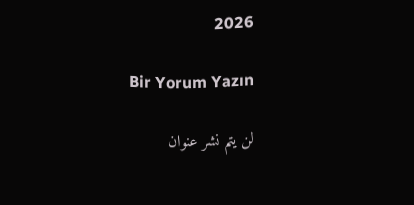2026

Bir Yorum Yazın

لن يتم نشر عنوان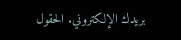بريدك الإلكتروني. الحقول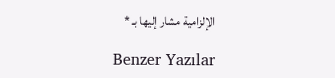الإلزامية مشار إليها بـ *

Benzer Yazılar